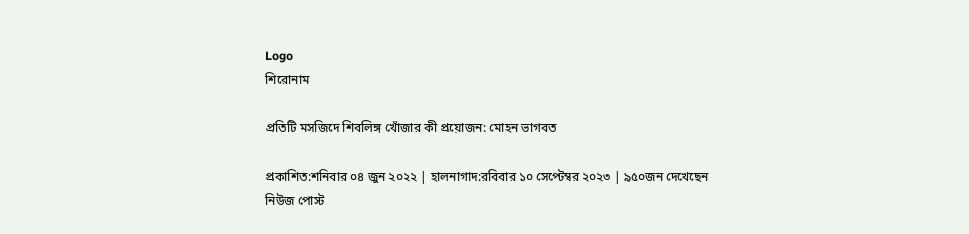Logo
শিরোনাম

প্রতিটি মসজিদে শিবলিঙ্গ খোঁজার কী প্রয়োজন: মোহন ভাগবত

প্রকাশিত:শনিবার ০৪ জুন ২০২২ | হালনাগাদ:রবিবার ১০ সেপ্টেম্বর ২০২৩ | ৯৫০জন দেখেছেন
নিউজ পোস্ট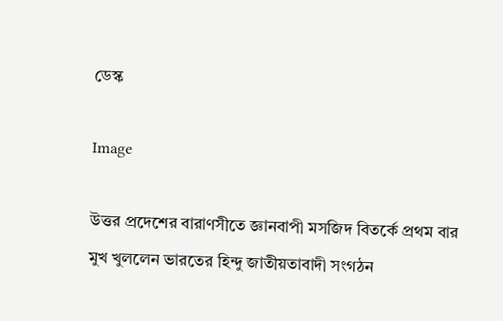ডেস্ক

Image

উত্তর প্রদেশের বারাণসীতে জ্ঞানবাপী মসজিদ বিতর্কে প্রথম বার মুখ খুললেন ভারতের হিন্দু জাতীয়তাবাদী সংগঠন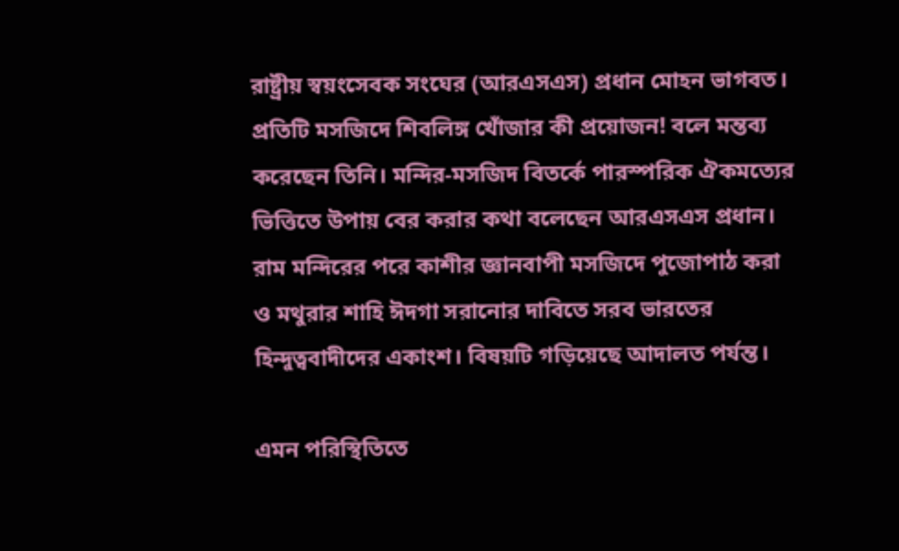রাষ্ট্রীয় স্বয়ংসেবক সংঘের (আরএসএস) প্রধান মোহন ভাগবত। প্রতিটি মসজিদে শিবলিঙ্গ খোঁজার কী প্রয়োজন! বলে মন্তব্য করেছেন তিনি। মন্দির-মসজিদ বিতর্কে পারস্পরিক ঐকমত্যের ভিত্তিতে উপায় বের করার কথা বলেছেন আরএসএস প্রধান। রাম মন্দিরের পরে কাশীর জ্ঞানবাপী মসজিদে পুজোপাঠ করা ও মথুরার শাহি ঈদগা সরানোর দাবিতে সরব ভারতের হিন্দুত্ববাদীদের একাংশ। বিষয়টি গড়িয়েছে আদালত পর্যন্ত।

এমন পরিস্থিতিতে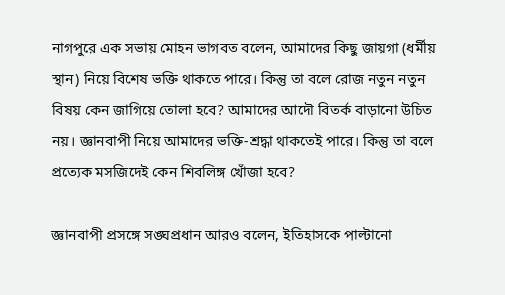নাগপুরে এক সভায় মোহন ভাগবত বলেন, আমাদের কিছু জায়গা (ধর্মীয় স্থান) নিয়ে বিশেষ ভক্তি থাকতে পারে। কিন্তু তা বলে রোজ নতুন নতুন বিষয় কেন জাগিয়ে তোলা হবে? আমাদের আদৌ বিতর্ক বাড়ানো উচিত নয়। জ্ঞানবাপী নিয়ে আমাদের ভক্তি-শ্রদ্ধা থাকতেই পারে। কিন্তু তা বলে প্রত্যেক মসজিদেই কেন শিবলিঙ্গ খোঁজা হবে?

জ্ঞানবাপী প্রসঙ্গে সঙ্ঘপ্রধান আরও বলেন, ইতিহাসকে পাল্টানো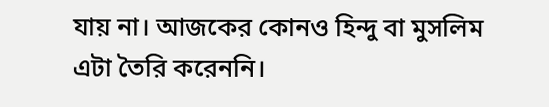যায় না। আজকের কোনও হিন্দু বা মুসলিম এটা তৈরি করেননি।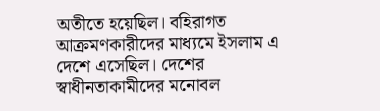অতীতে হয়েছিল। বহিরাগত আক্রমণকারীদের মাধ্যমে ইসলাম এ দেশে এসেছিল। দেশের স্বাধীনতাকামীদের মনোবল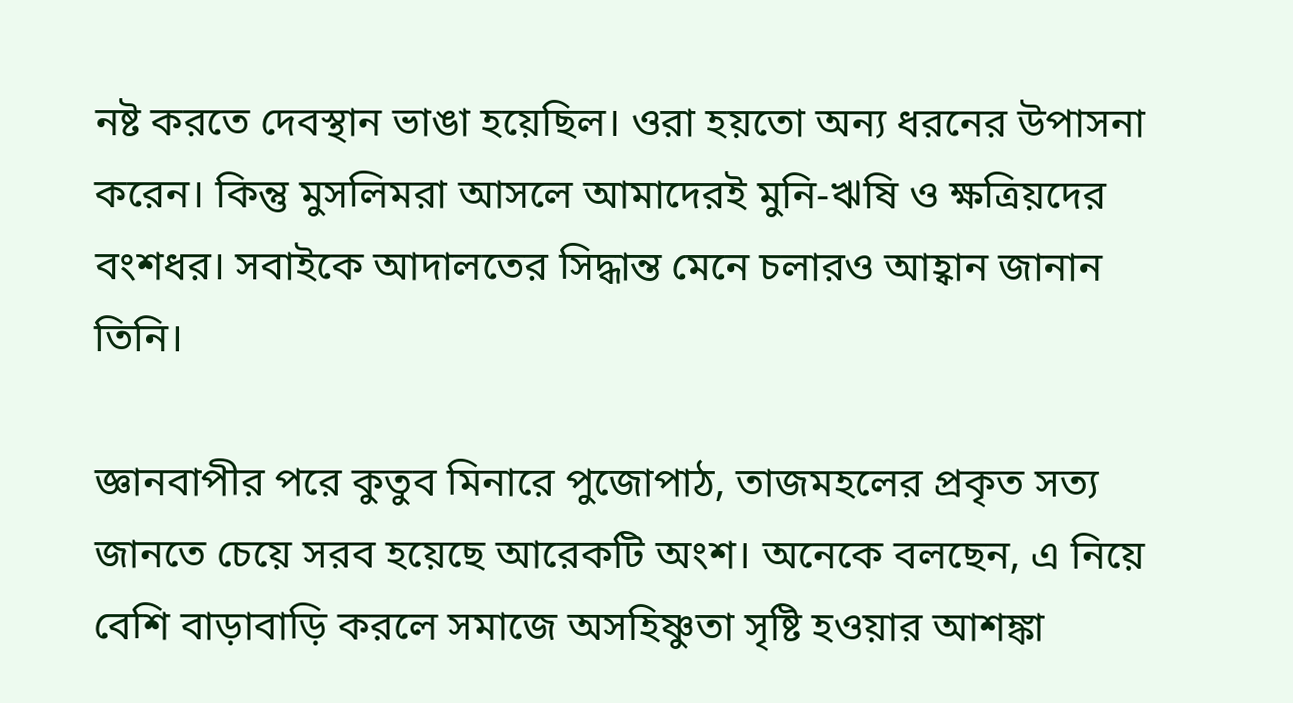নষ্ট করতে দেবস্থান ভাঙা হয়েছিল। ওরা হয়তো অন্য ধরনের উপাসনা করেন। কিন্তু মুসলিমরা আসলে আমাদেরই মুনি-ঋষি ও ক্ষত্রিয়দের বংশধর। সবাইকে আদালতের সিদ্ধান্ত মেনে চলারও আহ্বান জানান তিনি।

জ্ঞানবাপীর পরে কুতুব মিনারে পুজোপাঠ, তাজমহলের প্রকৃত সত্য জানতে চেয়ে সরব হয়েছে আরেকটি অংশ। অনেকে বলছেন, এ নিয়ে বেশি বাড়াবাড়ি করলে সমাজে অসহিষ্ণুতা সৃষ্টি হওয়ার আশঙ্কা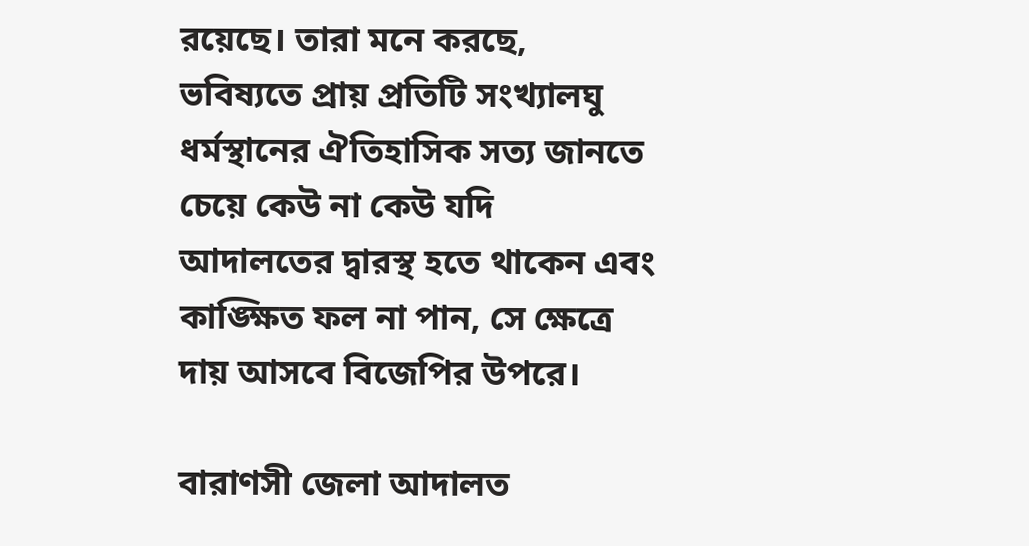রয়েছে। তারা মনে করছে, ভবিষ্যতে প্রায় প্রতিটি সংখ্যালঘু ধর্মস্থানের ঐতিহাসিক সত্য জানতে চেয়ে কেউ না কেউ যদি আদালতের দ্বারস্থ হতে থাকেন এবং কাঙ্ক্ষিত ফল না পান, সে ক্ষেত্রে দায় আসবে বিজেপির উপরে।

বারাণসী জেলা আদালত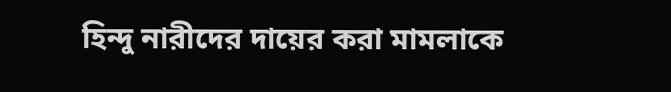হিন্দু নারীদের দায়ের করা মামলাকে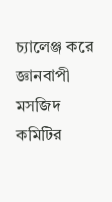চ্যালেঞ্জ করে জ্ঞানবাপী মসজিদ কমিটির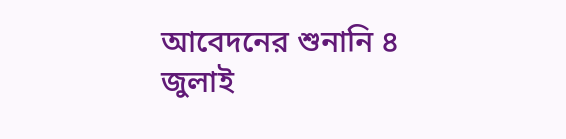আবেদনের শুনানি ৪ জুলাই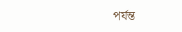পর্যন্ত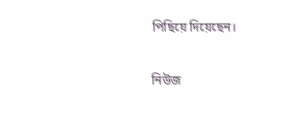পিছিয়ে দিয়েছেন।

নিউজ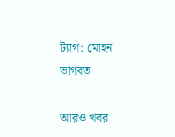ট্যাগ: মোহন ভাগবত

আরও খবর